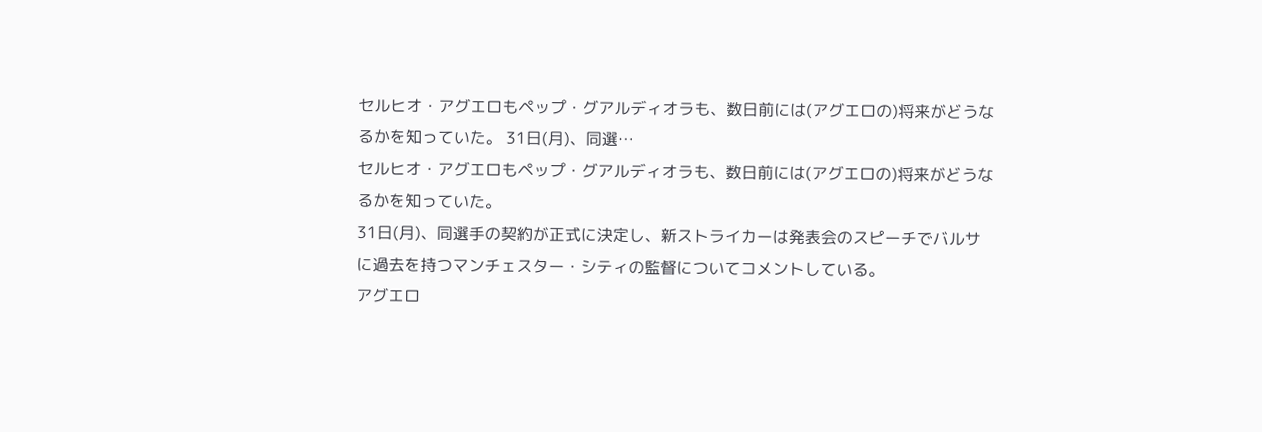セルヒオ・アグエロもペップ・グアルディオラも、数日前には(アグエロの)将来がどうなるかを知っていた。 31日(月)、同選…
セルヒオ・アグエロもペップ・グアルディオラも、数日前には(アグエロの)将来がどうなるかを知っていた。
31日(月)、同選手の契約が正式に決定し、新ストライカーは発表会のスピーチでバルサに過去を持つマンチェスター・シティの監督についてコメントしている。
アグエロ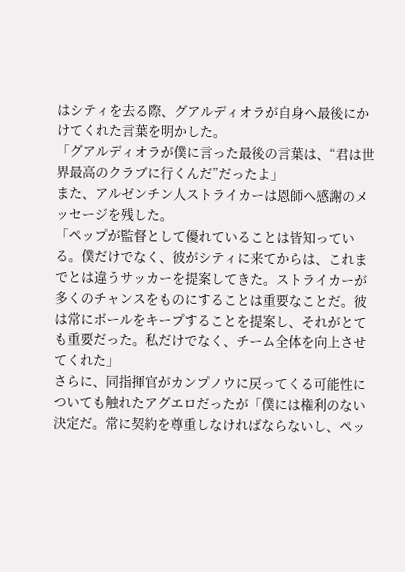はシティを去る際、グアルディオラが自身へ最後にかけてくれた言葉を明かした。
「グアルディオラが僕に言った最後の言葉は、“君は世界最高のクラブに行くんだ”だったよ」
また、アルゼンチン人ストライカーは恩師へ感謝のメッセージを残した。
「ペップが監督として優れていることは皆知っている。僕だけでなく、彼がシティに来てからは、これまでとは違うサッカーを提案してきた。ストライカーが多くのチャンスをものにすることは重要なことだ。彼は常にボールをキープすることを提案し、それがとても重要だった。私だけでなく、チーム全体を向上させてくれた」
さらに、同指揮官がカンプノウに戻ってくる可能性についても触れたアグエロだったが「僕には権利のない決定だ。常に契約を尊重しなければならないし、ペッ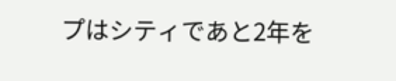プはシティであと2年を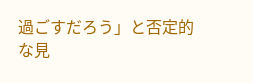過ごすだろう」と否定的な見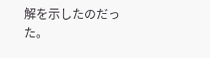解を示したのだった。